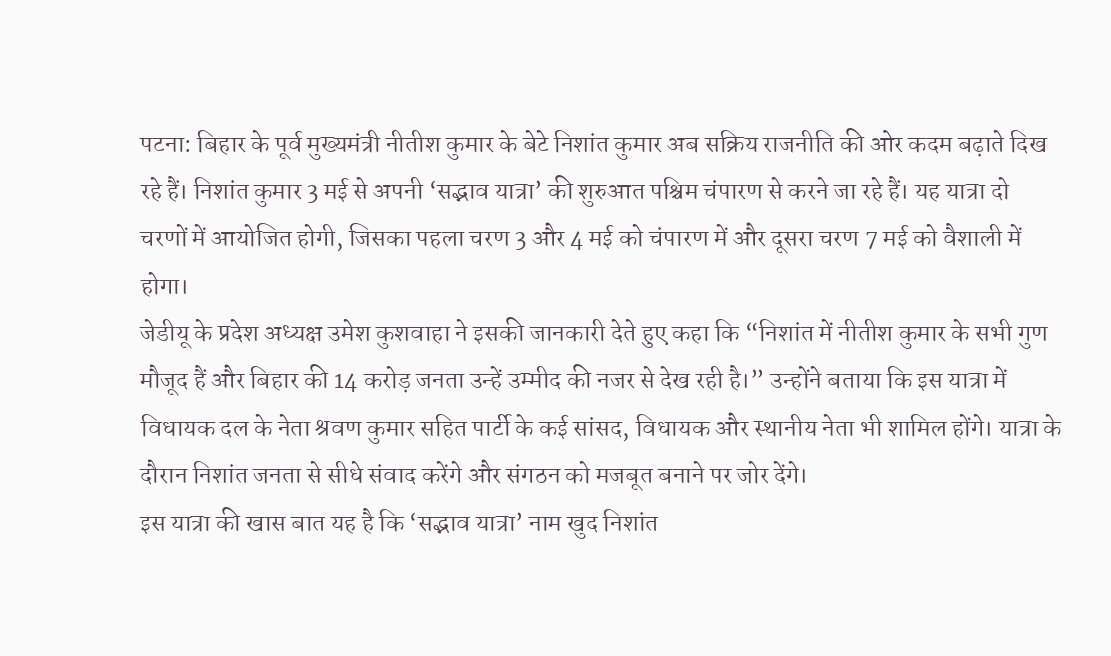पटना: बिहार के पूर्व मुख्यमंत्री नीतीश कुमार के बेटे निशांत कुमार अब सक्रिय राजनीति की ओर कदम बढ़ाते दिख रहे हैं। निशांत कुमार 3 मई से अपनी ‘सद्भाव यात्रा’ की शुरुआत पश्चिम चंपारण से करने जा रहे हैं। यह यात्रा दो चरणों में आयोजित होगी, जिसका पहला चरण 3 और 4 मई को चंपारण में और दूसरा चरण 7 मई को वैशाली में होगा।
जेडीयू के प्रदेश अध्यक्ष उमेश कुशवाहा ने इसकी जानकारी देते हुए कहा कि “निशांत में नीतीश कुमार के सभी गुण मौजूद हैं और बिहार की 14 करोड़ जनता उन्हें उम्मीद की नजर से देख रही है।” उन्होंने बताया कि इस यात्रा में विधायक दल के नेता श्रवण कुमार सहित पार्टी के कई सांसद, विधायक और स्थानीय नेता भी शामिल होंगे। यात्रा के दौरान निशांत जनता से सीधे संवाद करेंगे और संगठन को मजबूत बनाने पर जोर देंगे।
इस यात्रा की खास बात यह है कि ‘सद्भाव यात्रा’ नाम खुद निशांत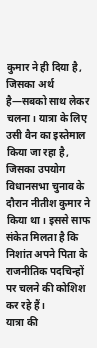कुमार ने ही दिया है, जिसका अर्थ है—सबको साथ लेकर चलना। यात्रा के लिए उसी वैन का इस्तेमाल किया जा रहा है, जिसका उपयोग विधानसभा चुनाव के दौरान नीतीश कुमार ने किया था। इससे साफ संकेत मिलता है कि निशांत अपने पिता के राजनीतिक पदचिन्हों पर चलने की कोशिश कर रहे हैं।
यात्रा की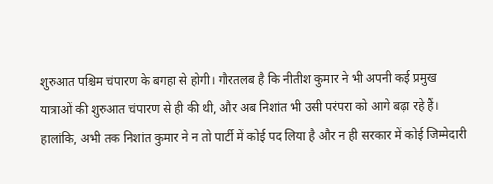शुरुआत पश्चिम चंपारण के बगहा से होगी। गौरतलब है कि नीतीश कुमार ने भी अपनी कई प्रमुख यात्राओं की शुरुआत चंपारण से ही की थी, और अब निशांत भी उसी परंपरा को आगे बढ़ा रहे हैं।
हालांकि, अभी तक निशांत कुमार ने न तो पार्टी में कोई पद लिया है और न ही सरकार में कोई जिम्मेदारी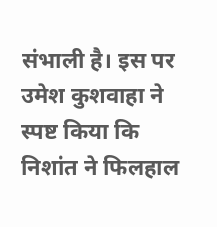संभाली है। इस पर उमेश कुशवाहा ने स्पष्ट किया कि निशांत ने फिलहाल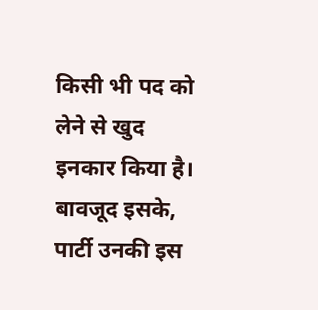किसी भी पद को लेने से खुद इनकार किया है। बावजूद इसके, पार्टी उनकी इस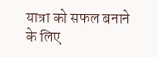यात्रा को सफल बनाने के लिए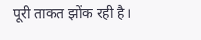पूरी ताकत झोंक रही है।